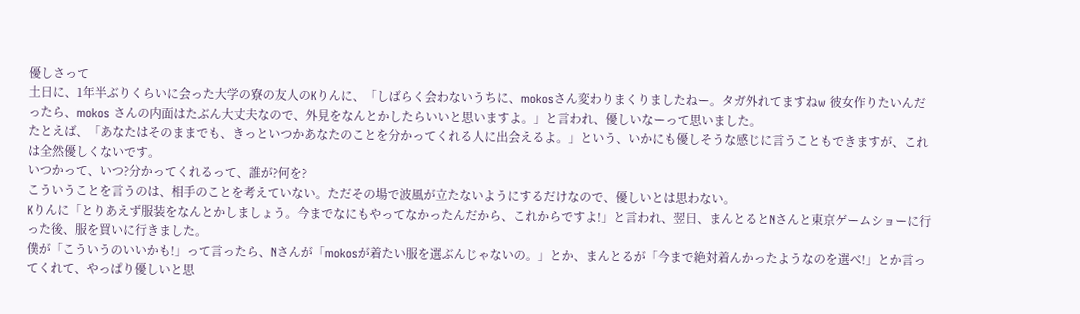優しさって
土日に、1年半ぶりくらいに会った大学の寮の友人のKりんに、「しばらく会わないうちに、mokosさん変わりまくりましたねー。タガ外れてますねw 彼女作りたいんだったら、mokos さんの内面はたぶん大丈夫なので、外見をなんとかしたらいいと思いますよ。」と言われ、優しいなーって思いました。
たとえば、「あなたはそのままでも、きっといつかあなたのことを分かってくれる人に出会えるよ。」という、いかにも優しそうな感じに言うこともできますが、これは全然優しくないです。
いつかって、いつ?分かってくれるって、誰が?何を?
こういうことを言うのは、相手のことを考えていない。ただその場で波風が立たないようにするだけなので、優しいとは思わない。
Kりんに「とりあえず服装をなんとかしましょう。今までなにもやってなかったんだから、これからですよ!」と言われ、翌日、まんとるとNさんと東京ゲームショーに行った後、服を買いに行きました。
僕が「こういうのいいかも!」って言ったら、Nさんが「mokosが着たい服を選ぶんじゃないの。」とか、まんとるが「今まで絶対着んかったようなのを選べ!」とか言ってくれて、やっぱり優しいと思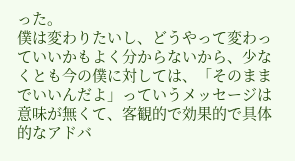った。
僕は変わりたいし、どうやって変わっていいかもよく分からないから、少なくとも今の僕に対しては、「そのままでいいんだよ」っていうメッセージは意味が無くて、客観的で効果的で具体的なアドバ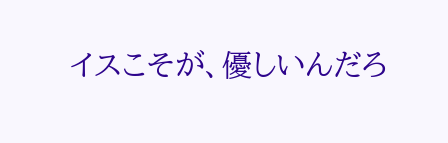イスこそが、優しいんだろ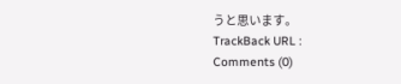うと思います。
TrackBack URL :
Comments (0)